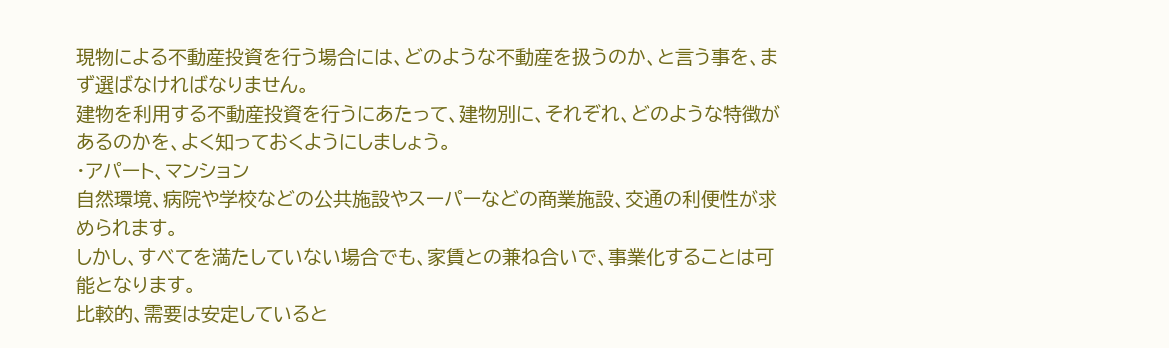現物による不動産投資を行う場合には、どのような不動産を扱うのか、と言う事を、まず選ばなければなりません。
建物を利用する不動産投資を行うにあたって、建物別に、それぞれ、どのような特徴があるのかを、よく知っておくようにしましょう。
・アパート、マンション
自然環境、病院や学校などの公共施設やスーパーなどの商業施設、交通の利便性が求められます。
しかし、すべてを満たしていない場合でも、家賃との兼ね合いで、事業化することは可能となります。
比較的、需要は安定していると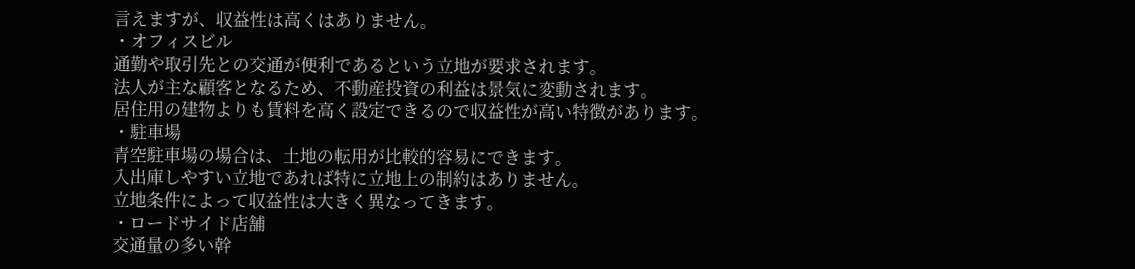言えますが、収益性は高くはありません。
・オフィスビル
通勤や取引先との交通が便利であるという立地が要求されます。
法人が主な顧客となるため、不動産投資の利益は景気に変動されます。
居住用の建物よりも賃料を高く設定できるので収益性が高い特徴があります。
・駐車場
青空駐車場の場合は、土地の転用が比較的容易にできます。
入出庫しやすい立地であれば特に立地上の制約はありません。
立地条件によって収益性は大きく異なってきます。
・ロードサイド店舗
交通量の多い幹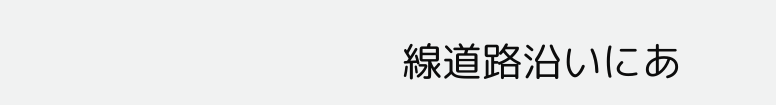線道路沿いにあ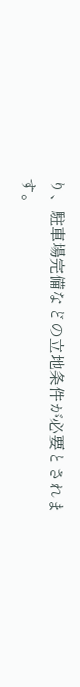り、駐車場完備などの立地条件が必要とされます。